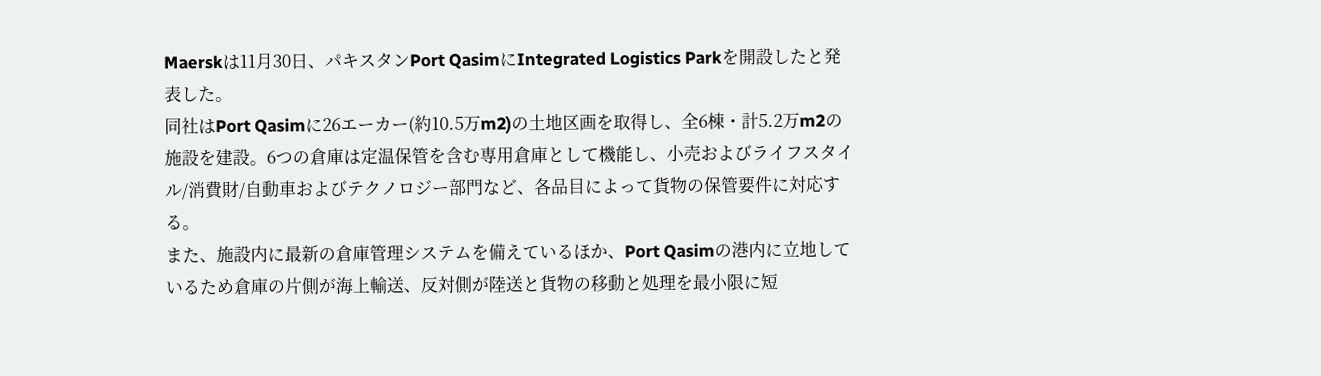Maerskは11月30日、パキスタンPort QasimにIntegrated Logistics Parkを開設したと発表した。
同社はPort Qasimに26エーカー(約10.5万m2)の土地区画を取得し、全6棟・計5.2万m2の施設を建設。6つの倉庫は定温保管を含む専用倉庫として機能し、小売およびライフスタイル/消費財/自動車およびテクノロジー部門など、各品目によって貨物の保管要件に対応する。
また、施設内に最新の倉庫管理システムを備えているほか、Port Qasimの港内に立地しているため倉庫の片側が海上輸送、反対側が陸送と貨物の移動と処理を最小限に短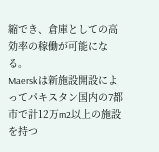縮でき、倉庫としての高効率の稼働が可能になる。
Maerskは新施設開設によってパキスタン国内の7都市で計12万m2以上の施設を持つ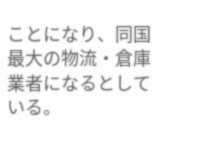ことになり、同国最大の物流・倉庫業者になるとしている。